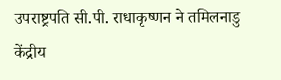उपराष्ट्रपति सी.पी. राधाकृष्णन ने तमिलनाडु केंद्रीय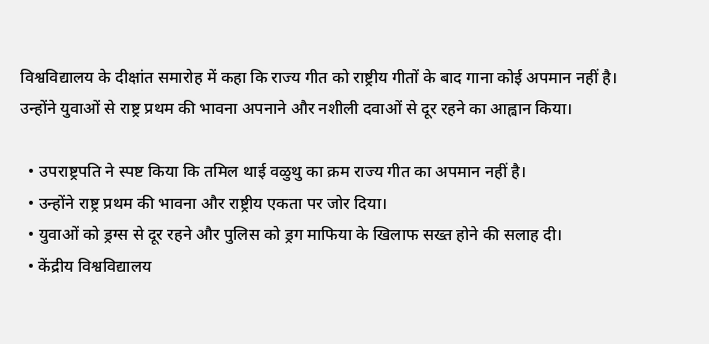विश्वविद्यालय के दीक्षांत समारोह में कहा कि राज्य गीत को राष्ट्रीय गीतों के बाद गाना कोई अपमान नहीं है। उन्होंने युवाओं से राष्ट्र प्रथम की भावना अपनाने और नशीली दवाओं से दूर रहने का आह्वान किया।

  • उपराष्ट्रपति ने स्पष्ट किया कि तमिल थाई वळुथु का क्रम राज्य गीत का अपमान नहीं है।
  • उन्होंने राष्ट्र प्रथम की भावना और राष्ट्रीय एकता पर जोर दिया।
  • युवाओं को ड्रग्स से दूर रहने और पुलिस को ड्रग माफिया के खिलाफ सख्त होने की सलाह दी।
  • केंद्रीय विश्वविद्यालय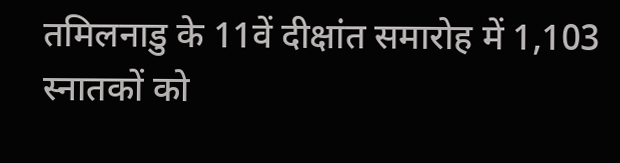तमिलनाडु के 11वें दीक्षांत समारोह में 1,103 स्नातकों को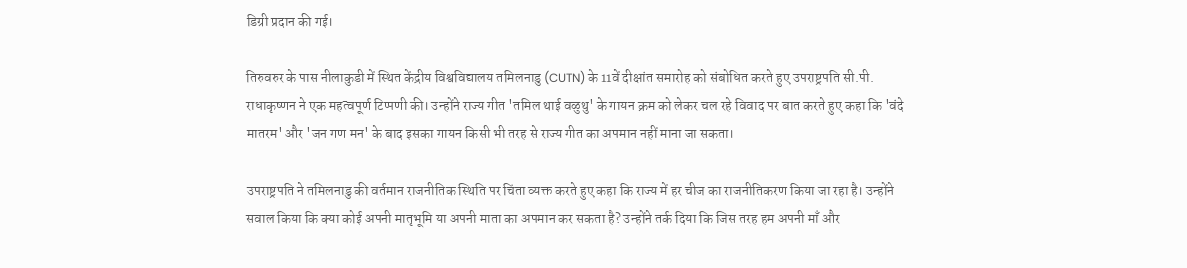डिग्री प्रदान की गई।

तिरुवरुर के पास नीलाकुडी में स्थित केंद्रीय विश्वविद्यालय तमिलनाडु (CUTN) के 11वें दीक्षांत समारोह को संबोधित करते हुए उपराष्ट्रपति सी.पी. राधाकृष्णन ने एक महत्वपूर्ण टिप्पणी की। उन्होंने राज्य गीत 'तमिल थाई वळुथु' के गायन क्रम को लेकर चल रहे विवाद पर बात करते हुए कहा कि 'वंदे मातरम' और 'जन गण मन' के बाद इसका गायन किसी भी तरह से राज्य गीत का अपमान नहीं माना जा सकता।

उपराष्ट्रपति ने तमिलनाडु की वर्तमान राजनीतिक स्थिति पर चिंता व्यक्त करते हुए कहा कि राज्य में हर चीज का राजनीतिकरण किया जा रहा है। उन्होंने सवाल किया कि क्या कोई अपनी मातृभूमि या अपनी माता का अपमान कर सकता है? उन्होंने तर्क दिया कि जिस तरह हम अपनी माँ और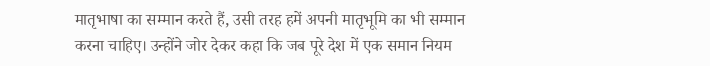मातृभाषा का सम्मान करते हैं, उसी तरह हमें अपनी मातृभूमि का भी सम्मान करना चाहिए। उन्होंने जोर देकर कहा कि जब पूरे देश में एक समान नियम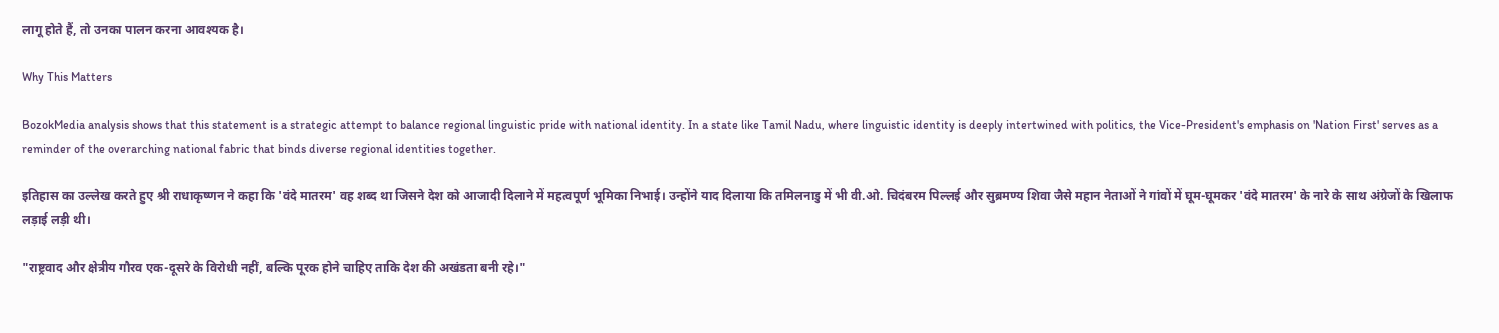लागू होते हैं, तो उनका पालन करना आवश्यक है।

Why This Matters

BozokMedia analysis shows that this statement is a strategic attempt to balance regional linguistic pride with national identity. In a state like Tamil Nadu, where linguistic identity is deeply intertwined with politics, the Vice-President's emphasis on 'Nation First' serves as a reminder of the overarching national fabric that binds diverse regional identities together.

इतिहास का उल्लेख करते हुए श्री राधाकृष्णन ने कहा कि 'वंदे मातरम' वह शब्द था जिसने देश को आजादी दिलाने में महत्वपूर्ण भूमिका निभाई। उन्होंने याद दिलाया कि तमिलनाडु में भी वी.ओ. चिदंबरम पिल्लई और सुब्रमण्य शिवा जैसे महान नेताओं ने गांवों में घूम-घूमकर 'वंदे मातरम' के नारे के साथ अंग्रेजों के खिलाफ लड़ाई लड़ी थी।

"राष्ट्रवाद और क्षेत्रीय गौरव एक-दूसरे के विरोधी नहीं, बल्कि पूरक होने चाहिए ताकि देश की अखंडता बनी रहे।"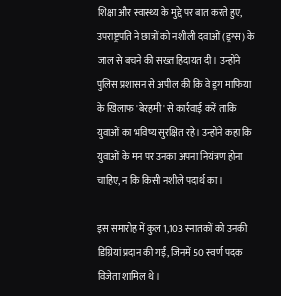शिक्षा और स्वास्थ्य के मुद्दे पर बात करते हुए, उपराष्ट्रपति ने छात्रों को नशीली दवाओं (ड्रग्स) के जाल से बचने की सख्त हिदायत दी। उन्होंने पुलिस प्रशासन से अपील की कि वे ड्रग माफिया के खिलाफ 'बेरहमी' से कार्रवाई करें ताकि युवाओं का भविष्य सुरक्षित रहे। उन्होंने कहा कि युवाओं के मन पर उनका अपना नियंत्रण होना चाहिए, न कि किसी नशीले पदार्थ का।

इस समारोह में कुल 1,103 स्नातकों को उनकी डिग्रियां प्रदान की गईं, जिनमें 50 स्वर्ण पदक विजेता शामिल थे।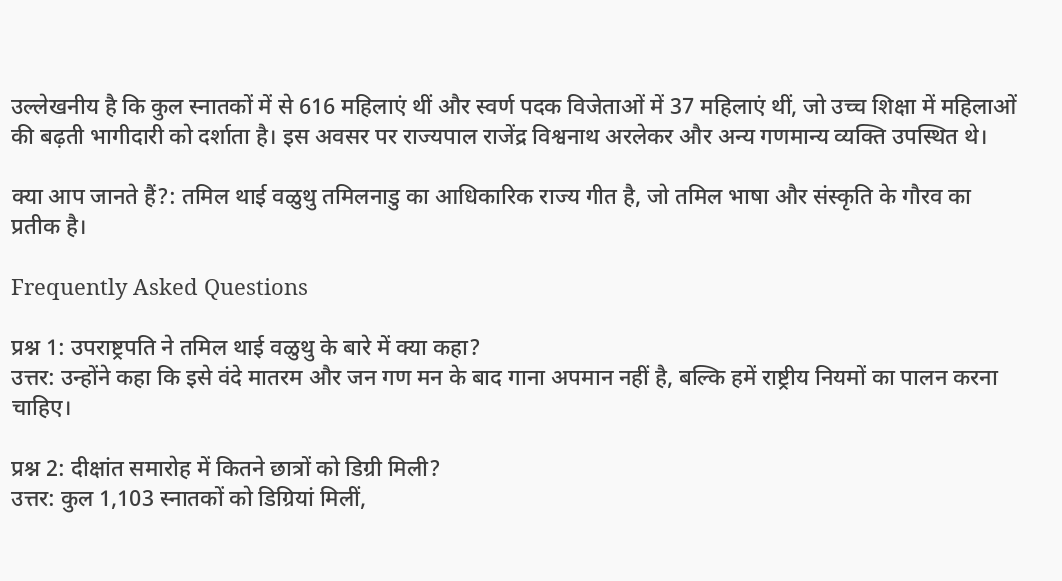उल्लेखनीय है कि कुल स्नातकों में से 616 महिलाएं थीं और स्वर्ण पदक विजेताओं में 37 महिलाएं थीं, जो उच्च शिक्षा में महिलाओं की बढ़ती भागीदारी को दर्शाता है। इस अवसर पर राज्यपाल राजेंद्र विश्वनाथ अरलेकर और अन्य गणमान्य व्यक्ति उपस्थित थे।

क्या आप जानते हैं?: तमिल थाई वळुथु तमिलनाडु का आधिकारिक राज्य गीत है, जो तमिल भाषा और संस्कृति के गौरव का प्रतीक है।

Frequently Asked Questions

प्रश्न 1: उपराष्ट्रपति ने तमिल थाई वळुथु के बारे में क्या कहा?
उत्तर: उन्होंने कहा कि इसे वंदे मातरम और जन गण मन के बाद गाना अपमान नहीं है, बल्कि हमें राष्ट्रीय नियमों का पालन करना चाहिए।

प्रश्न 2: दीक्षांत समारोह में कितने छात्रों को डिग्री मिली?
उत्तर: कुल 1,103 स्नातकों को डिग्रियां मिलीं,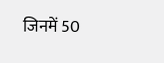जिनमें 50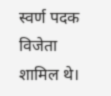स्वर्ण पदक विजेता शामिल थे।